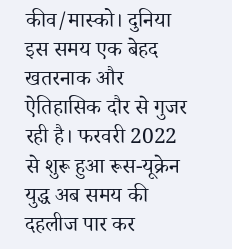कीव/मास्को। दुनिया इस समय एक बेहद खतरनाक और ऐतिहासिक दौर से गुजर रही है। फरवरी 2022 से शुरू हुआ रूस-यूक्रेन युद्ध अब समय की दहलीज पार कर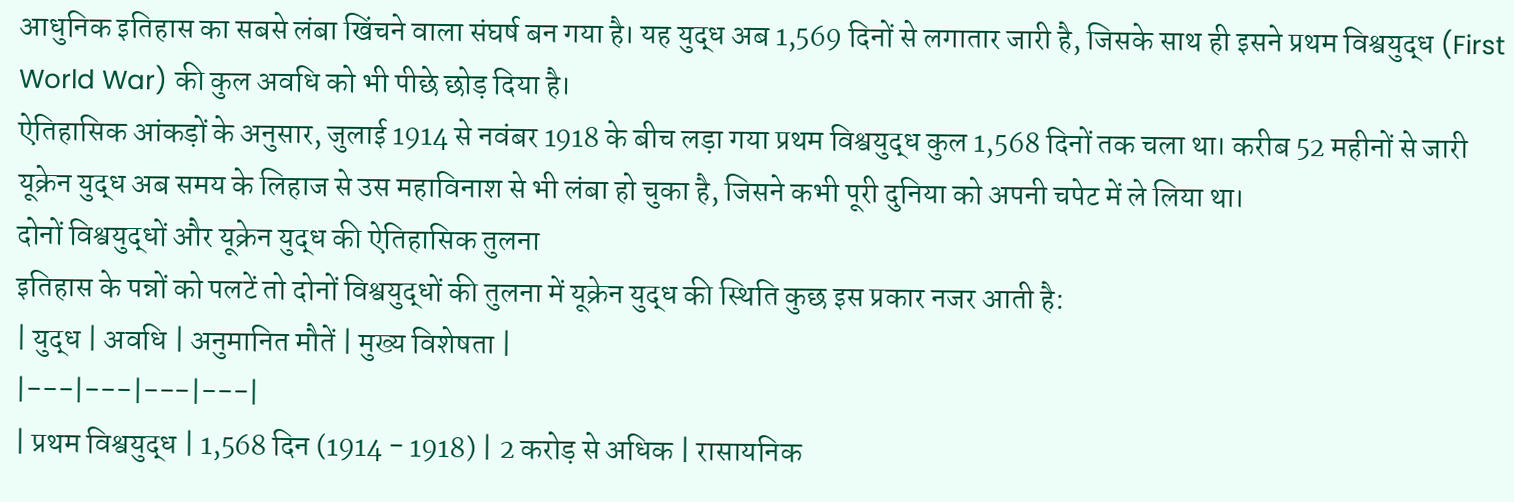आधुनिक इतिहास का सबसे लंबा खिंचने वाला संघर्ष बन गया है। यह युद्ध अब 1,569 दिनों से लगातार जारी है, जिसके साथ ही इसने प्रथम विश्वयुद्ध (First World War) की कुल अवधि को भी पीछे छोड़ दिया है।
ऐतिहासिक आंकड़ों के अनुसार, जुलाई 1914 से नवंबर 1918 के बीच लड़ा गया प्रथम विश्वयुद्ध कुल 1,568 दिनों तक चला था। करीब 52 महीनों से जारी यूक्रेन युद्ध अब समय के लिहाज से उस महाविनाश से भी लंबा हो चुका है, जिसने कभी पूरी दुनिया को अपनी चपेट में ले लिया था।
दोनों विश्वयुद्धों और यूक्रेन युद्ध की ऐतिहासिक तुलना
इतिहास के पन्नों को पलटें तो दोनों विश्वयुद्धों की तुलना में यूक्रेन युद्ध की स्थिति कुछ इस प्रकार नजर आती है:
| युद्ध | अवधि | अनुमानित मौतें | मुख्य विशेषता |
|---|---|---|---|
| प्रथम विश्वयुद्ध | 1,568 दिन (1914 - 1918) | 2 करोड़ से अधिक | रासायनिक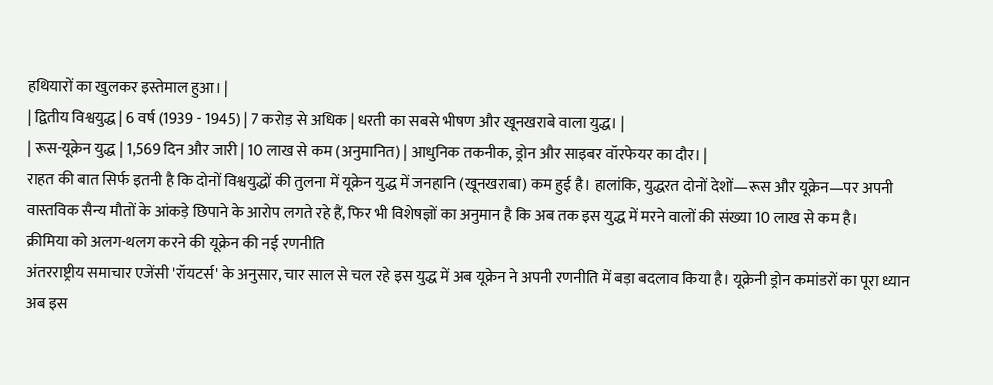हथियारों का खुलकर इस्तेमाल हुआ। |
| द्वितीय विश्वयुद्ध | 6 वर्ष (1939 - 1945) | 7 करोड़ से अधिक | धरती का सबसे भीषण और खूनखराबे वाला युद्ध। |
| रूस-यूक्रेन युद्ध | 1,569 दिन और जारी | 10 लाख से कम (अनुमानित) | आधुनिक तकनीक, ड्रोन और साइबर वॉरफेयर का दौर। |
राहत की बात सिर्फ इतनी है कि दोनों विश्वयुद्धों की तुलना में यूक्रेन युद्ध में जनहानि (खूनखराबा) कम हुई है। हालांकि, युद्धरत दोनों देशों—रूस और यूक्रेन—पर अपनी वास्तविक सैन्य मौतों के आंकड़े छिपाने के आरोप लगते रहे हैं, फिर भी विशेषज्ञों का अनुमान है कि अब तक इस युद्ध में मरने वालों की संख्या 10 लाख से कम है।
क्रीमिया को अलग-थलग करने की यूक्रेन की नई रणनीति
अंतरराष्ट्रीय समाचार एजेंसी 'रॉयटर्स' के अनुसार, चार साल से चल रहे इस युद्ध में अब यूक्रेन ने अपनी रणनीति में बड़ा बदलाव किया है। यूक्रेनी ड्रोन कमांडरों का पूरा ध्यान अब इस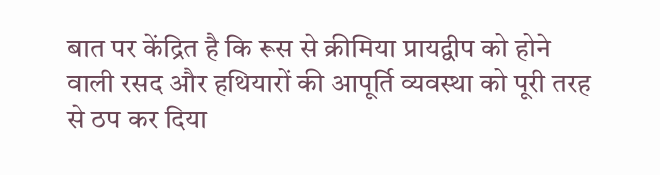बात पर केंद्रित है कि रूस से क्रीमिया प्रायद्वीप को होने वाली रसद और हथियारों की आपूर्ति व्यवस्था को पूरी तरह से ठप कर दिया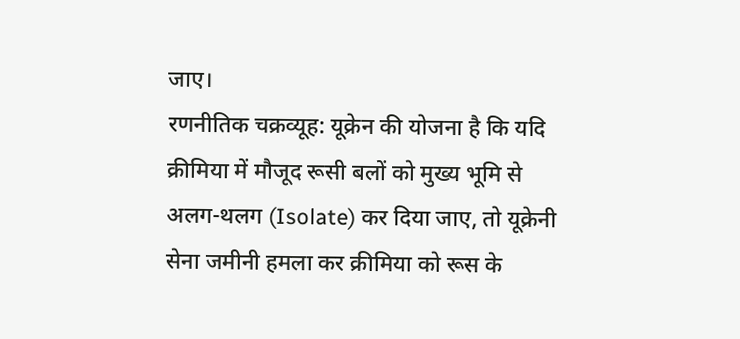जाए।
रणनीतिक चक्रव्यूह: यूक्रेन की योजना है कि यदि क्रीमिया में मौजूद रूसी बलों को मुख्य भूमि से अलग-थलग (Isolate) कर दिया जाए, तो यूक्रेनी सेना जमीनी हमला कर क्रीमिया को रूस के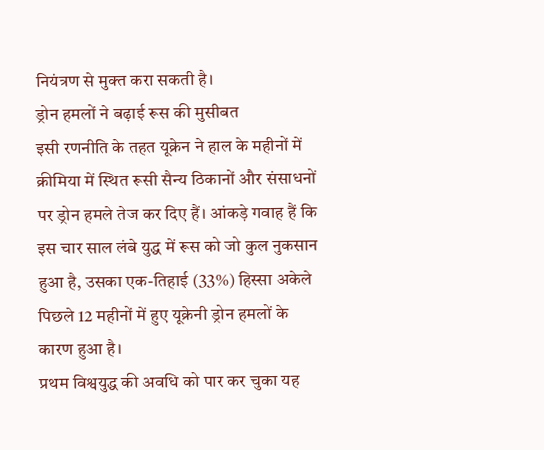नियंत्रण से मुक्त करा सकती है।
ड्रोन हमलों ने बढ़ाई रूस की मुसीबत
इसी रणनीति के तहत यूक्रेन ने हाल के महीनों में क्रीमिया में स्थित रूसी सैन्य ठिकानों और संसाधनों पर ड्रोन हमले तेज कर दिए हैं। आंकड़े गवाह हैं कि इस चार साल लंबे युद्ध में रूस को जो कुल नुकसान हुआ है, उसका एक-तिहाई (33%) हिस्सा अकेले पिछले 12 महीनों में हुए यूक्रेनी ड्रोन हमलों के कारण हुआ है।
प्रथम विश्वयुद्ध की अवधि को पार कर चुका यह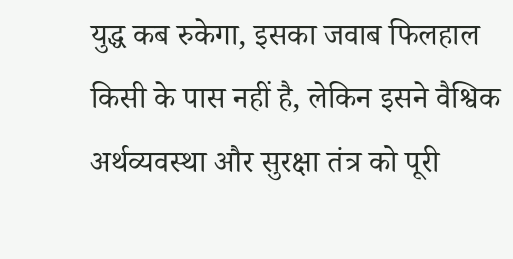युद्ध कब रुकेगा, इसका जवाब फिलहाल किसी के पास नहीं है, लेकिन इसने वैश्विक अर्थव्यवस्था और सुरक्षा तंत्र को पूरी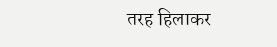तरह हिलाकर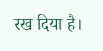रख दिया है।